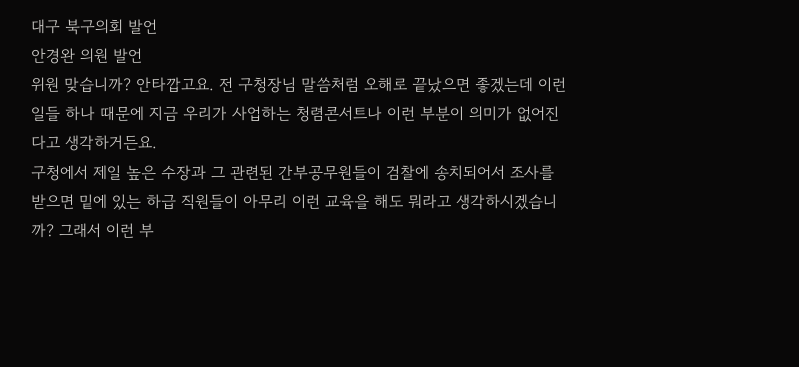대구 북구의회 발언
안경완 의원 발언
위원 맞습니까? 안타깝고요. 전 구청장님 말씀처럼 오해로 끝났으면 좋겠는데 이런 일들 하나 때문에 지금 우리가 사업하는 청렴콘서트나 이런 부분이 의미가 없어진다고 생각하거든요.
구청에서 제일 높은 수장과 그 관련된 간부공무원들이 검찰에 송치되어서 조사를 받으면 밑에 있는 하급 직원들이 아무리 이런 교육을 해도 뭐라고 생각하시겠습니까? 그래서 이런 부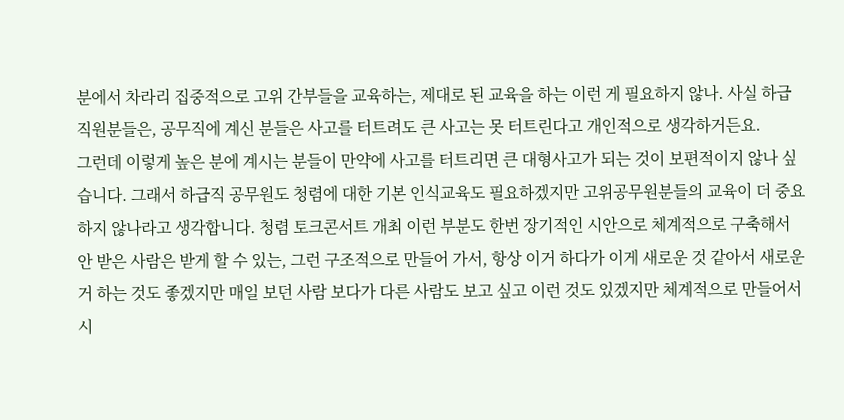분에서 차라리 집중적으로 고위 간부들을 교육하는, 제대로 된 교육을 하는 이런 게 필요하지 않나. 사실 하급 직원분들은, 공무직에 계신 분들은 사고를 터트려도 큰 사고는 못 터트린다고 개인적으로 생각하거든요.
그런데 이렇게 높은 분에 계시는 분들이 만약에 사고를 터트리면 큰 대형사고가 되는 것이 보편적이지 않나 싶습니다. 그래서 하급직 공무원도 청렴에 대한 기본 인식교육도 필요하겠지만 고위공무원분들의 교육이 더 중요하지 않나라고 생각합니다. 청렴 토크콘서트 개최 이런 부분도 한번 장기적인 시안으로 체계적으로 구축해서 안 받은 사람은 받게 할 수 있는, 그런 구조적으로 만들어 가서, 항상 이거 하다가 이게 새로운 것 같아서 새로운 거 하는 것도 좋겠지만 매일 보던 사람 보다가 다른 사람도 보고 싶고 이런 것도 있겠지만 체계적으로 만들어서 시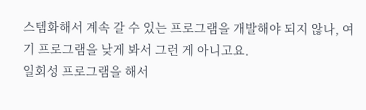스템화해서 계속 갈 수 있는 프로그램을 개발해야 되지 않나, 여기 프로그램을 낮게 봐서 그런 게 아니고요.
일회성 프로그램을 해서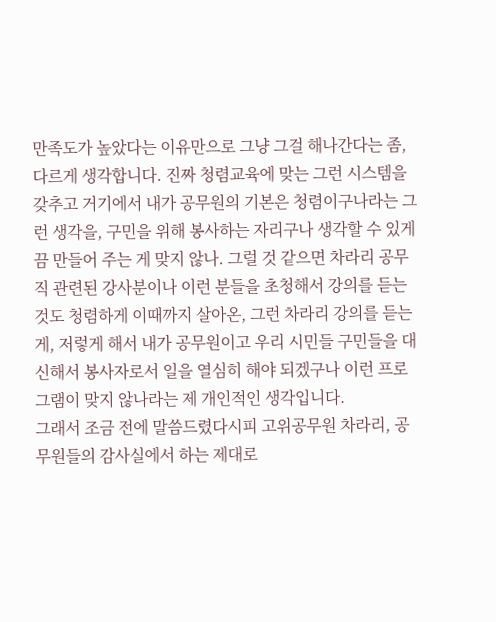만족도가 높았다는 이유만으로 그냥 그걸 해나간다는 좀, 다르게 생각합니다. 진짜 청렴교육에 맞는 그런 시스템을 갖추고 거기에서 내가 공무원의 기본은 청렴이구나라는 그런 생각을, 구민을 위해 봉사하는 자리구나 생각할 수 있게끔 만들어 주는 게 맞지 않나. 그럴 것 같으면 차라리 공무직 관련된 강사분이나 이런 분들을 초청해서 강의를 듣는 것도 청렴하게 이때까지 살아온, 그런 차라리 강의를 듣는 게, 저렇게 해서 내가 공무원이고 우리 시민들 구민들을 대신해서 봉사자로서 일을 열심히 해야 되겠구나 이런 프로그램이 맞지 않나라는 제 개인적인 생각입니다.
그래서 조금 전에 말씀드렸다시피 고위공무원 차라리, 공무원들의 감사실에서 하는 제대로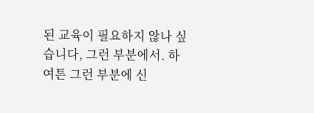된 교육이 필요하지 않나 싶습니다, 그런 부분에서. 하여튼 그런 부분에 신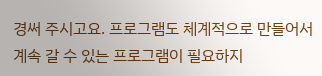경써 주시고요. 프로그램도 체계적으로 만들어서 계속 갈 수 있는 프로그램이 필요하지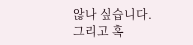않나 싶습니다.
그리고 혹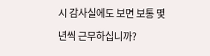시 감사실에도 보면 보통 몇 년씩 근무하십니까?